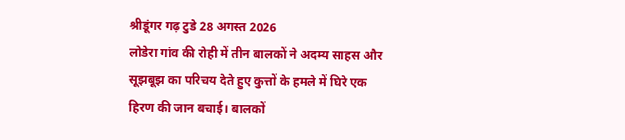श्रीडूंगर गढ़ टुडे 28 अगस्त 2026
लोडेरा गांव की रोही में तीन बालकों ने अदम्य साहस और सूझबूझ का परिचय देते हुए कुत्तों के हमले में घिरे एक हिरण की जान बचाई। बालकों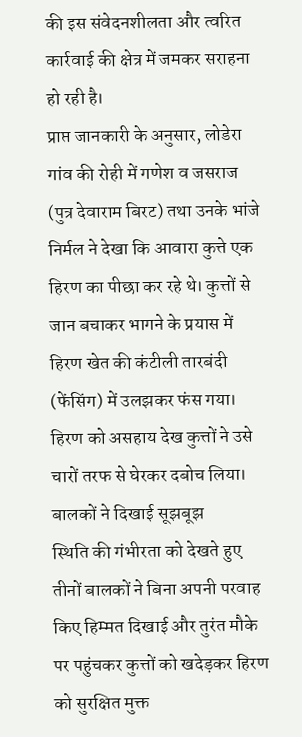की इस संवेदनशीलता और त्वरित कार्रवाई की क्षेत्र में जमकर सराहना हो रही है।
प्राप्त जानकारी के अनुसार, लोडेरा गांव की रोही में गणेश व जसराज (पुत्र देवाराम बिरट) तथा उनके भांजे निर्मल ने देखा कि आवारा कुत्ते एक हिरण का पीछा कर रहे थे। कुत्तों से जान बचाकर भागने के प्रयास में हिरण खेत की कंटीली तारबंदी (फेंसिंग) में उलझकर फंस गया। हिरण को असहाय देख कुत्तों ने उसे चारों तरफ से घेरकर दबोच लिया।
बालकों ने दिखाई सूझबूझ
स्थिति की गंभीरता को देखते हुए तीनों बालकों ने बिना अपनी परवाह किए हिम्मत दिखाई और तुरंत मौके पर पहुंचकर कुत्तों को खदेड़कर हिरण को सुरक्षित मुक्त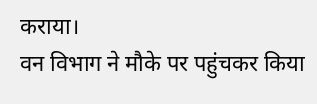कराया।
वन विभाग ने मौके पर पहुंचकर किया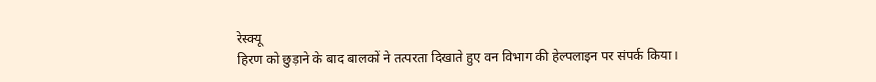रेस्क्यू
हिरण को छुड़ाने के बाद बालकों ने तत्परता दिखाते हुए वन विभाग की हेल्पलाइन पर संपर्क किया।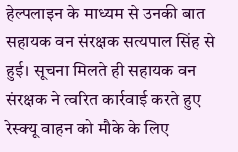हेल्पलाइन के माध्यम से उनकी बात सहायक वन संरक्षक सत्यपाल सिंह से हुई। सूचना मिलते ही सहायक वन संरक्षक ने त्वरित कार्रवाई करते हुए रेस्क्यू वाहन को मौके के लिए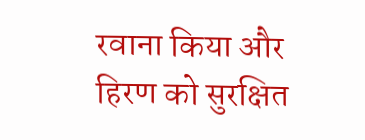रवाना किया और हिरण को सुरक्षित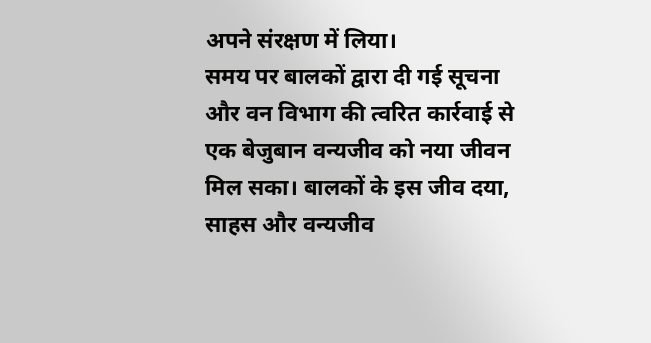अपने संरक्षण में लिया।
समय पर बालकों द्वारा दी गई सूचना और वन विभाग की त्वरित कार्रवाई से एक बेजुबान वन्यजीव को नया जीवन मिल सका। बालकों के इस जीव दया, साहस और वन्यजीव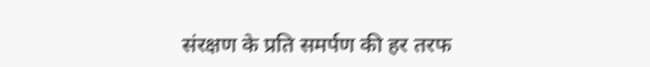संरक्षण के प्रति समर्पण की हर तरफ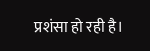प्रशंसा हो रही है।